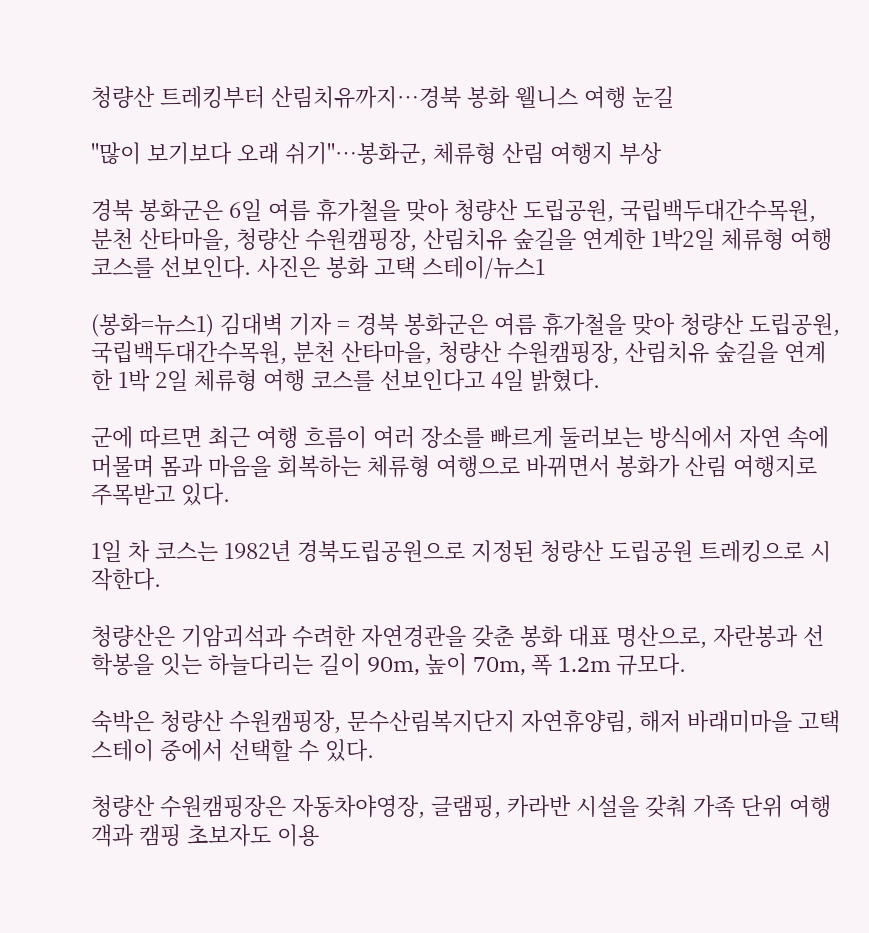청량산 트레킹부터 산림치유까지…경북 봉화 웰니스 여행 눈길

"많이 보기보다 오래 쉬기"…봉화군, 체류형 산림 여행지 부상

경북 봉화군은 6일 여름 휴가철을 맞아 청량산 도립공원, 국립백두대간수목원, 분천 산타마을, 청량산 수원캠핑장, 산림치유 숲길을 연계한 1박2일 체류형 여행 코스를 선보인다. 사진은 봉화 고택 스테이/뉴스1

(봉화=뉴스1) 김대벽 기자 = 경북 봉화군은 여름 휴가철을 맞아 청량산 도립공원, 국립백두대간수목원, 분천 산타마을, 청량산 수원캠핑장, 산림치유 숲길을 연계한 1박 2일 체류형 여행 코스를 선보인다고 4일 밝혔다.

군에 따르면 최근 여행 흐름이 여러 장소를 빠르게 둘러보는 방식에서 자연 속에 머물며 몸과 마음을 회복하는 체류형 여행으로 바뀌면서 봉화가 산림 여행지로 주목받고 있다.

1일 차 코스는 1982년 경북도립공원으로 지정된 청량산 도립공원 트레킹으로 시작한다.

청량산은 기암괴석과 수려한 자연경관을 갖춘 봉화 대표 명산으로, 자란봉과 선학봉을 잇는 하늘다리는 길이 90m, 높이 70m, 폭 1.2m 규모다.

숙박은 청량산 수원캠핑장, 문수산림복지단지 자연휴양림, 해저 바래미마을 고택 스테이 중에서 선택할 수 있다.

청량산 수원캠핑장은 자동차야영장, 글램핑, 카라반 시설을 갖춰 가족 단위 여행객과 캠핑 초보자도 이용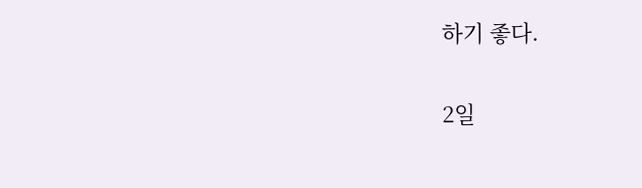하기 좋다.

2일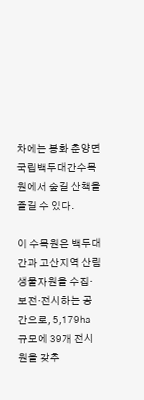차에는 봉화 춘양면 국립백두대간수목원에서 숲길 산책을 즐길 수 있다.

이 수목원은 백두대간과 고산지역 산림생물자원을 수집·보전·전시하는 공간으로, 5,179㏊ 규모에 39개 전시원을 갖추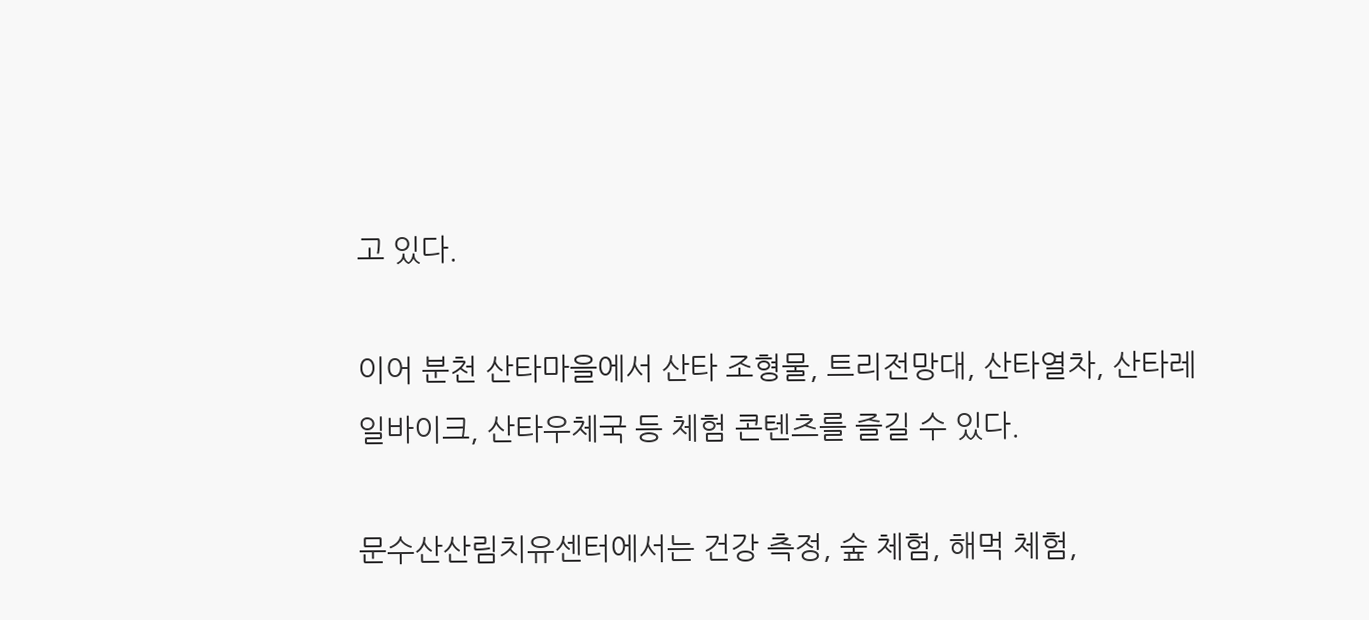고 있다.

이어 분천 산타마을에서 산타 조형물, 트리전망대, 산타열차, 산타레일바이크, 산타우체국 등 체험 콘텐츠를 즐길 수 있다.

문수산산림치유센터에서는 건강 측정, 숲 체험, 해먹 체험,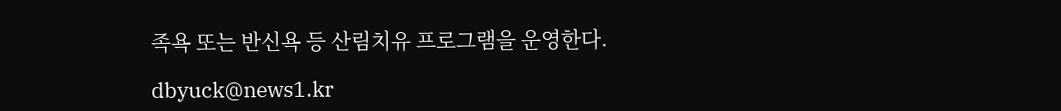족욕 또는 반신욕 등 산림치유 프로그램을 운영한다.

dbyuck@news1.kr